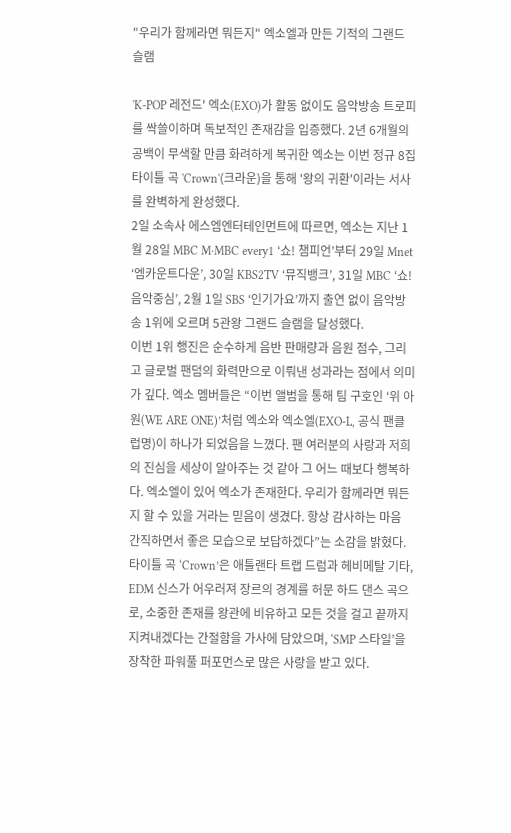"우리가 함께라면 뭐든지" 엑소엘과 만든 기적의 그랜드 슬램

'K-POP 레전드' 엑소(EXO)가 활동 없이도 음악방송 트로피를 싹쓸이하며 독보적인 존재감을 입증했다. 2년 6개월의 공백이 무색할 만큼 화려하게 복귀한 엑소는 이번 정규 8집 타이틀 곡 'Crown'(크라운)을 통해 '왕의 귀환'이라는 서사를 완벽하게 완성했다.
2일 소속사 에스엠엔터테인먼트에 따르면, 엑소는 지난 1월 28일 MBC M·MBC every1 ‘쇼! 챔피언’부터 29일 Mnet ‘엠카운트다운’, 30일 KBS2TV ‘뮤직뱅크’, 31일 MBC ‘쇼! 음악중심’, 2월 1일 SBS ‘인기가요’까지 출연 없이 음악방송 1위에 오르며 5관왕 그랜드 슬램을 달성했다.
이번 1위 행진은 순수하게 음반 판매량과 음원 점수, 그리고 글로벌 팬덤의 화력만으로 이뤄낸 성과라는 점에서 의미가 깊다. 엑소 멤버들은 “이번 앨범을 통해 팀 구호인 ‘위 아 원(WE ARE ONE)’처럼 엑소와 엑소엘(EXO-L, 공식 팬클럽명)이 하나가 되었음을 느꼈다. 팬 여러분의 사랑과 저희의 진심을 세상이 알아주는 것 같아 그 어느 때보다 행복하다. 엑소엘이 있어 엑소가 존재한다. 우리가 함께라면 뭐든지 할 수 있을 거라는 믿음이 생겼다. 항상 감사하는 마음 간직하면서 좋은 모습으로 보답하겠다”는 소감을 밝혔다.
타이틀 곡 ‘Crown’은 애틀랜타 트랩 드럼과 헤비메탈 기타, EDM 신스가 어우러져 장르의 경계를 허문 하드 댄스 곡으로, 소중한 존재를 왕관에 비유하고 모든 것을 걸고 끝까지 지켜내겠다는 간절함을 가사에 담았으며, ‘SMP 스타일’을 장착한 파워풀 퍼포먼스로 많은 사랑을 받고 있다.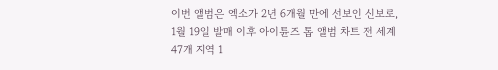이번 앨범은 엑소가 2년 6개월 만에 선보인 신보로, 1월 19일 발매 이후 아이튠즈 톱 앨범 차트 전 세계 47개 지역 1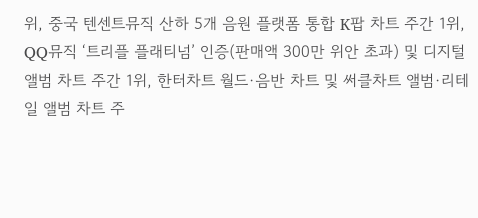위, 중국 텐센트뮤직 산하 5개 음원 플랫폼 통합 K팝 차트 주간 1위, QQ뮤직 ‘트리플 플래티넘’ 인증(판매액 300만 위안 초과) 및 디지털 앨범 차트 주간 1위, 한터차트 월드·음반 차트 및 써클차트 앨범·리테일 앨범 차트 주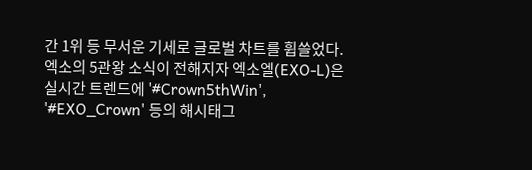간 1위 등 무서운 기세로 글로벌 차트를 휩쓸었다.
엑소의 5관왕 소식이 전해지자 엑소엘(EXO-L)은 실시간 트렌드에 '#Crown5thWin', '#EXO_Crown' 등의 해시태그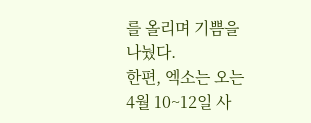를 올리며 기쁨을 나눴다.
한편, 엑소는 오는 4월 10~12일 사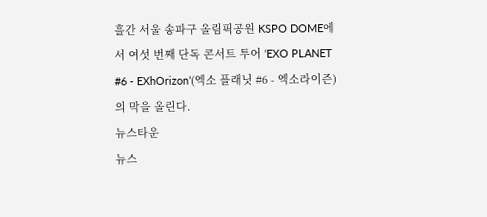흘간 서울 송파구 올림픽공원 KSPO DOME에서 여섯 번째 단독 콘서트 투어 ‘EXO PLANET #6 - EXhOrizon’(엑소 플래닛 #6 - 엑소라이즌)의 막을 올린다.
뉴스타운
뉴스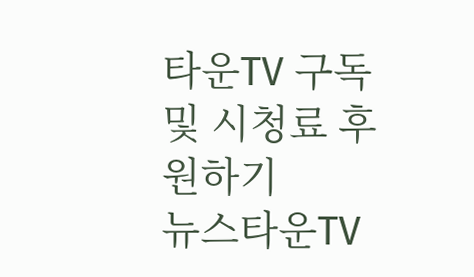타운TV 구독 및 시청료 후원하기
뉴스타운TV